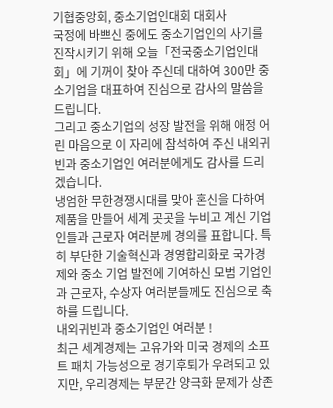기협중앙회, 중소기업인대회 대회사
국정에 바쁘신 중에도 중소기업인의 사기를 진작시키기 위해 오늘「전국중소기업인대회」에 기꺼이 찾아 주신데 대하여 300만 중소기업을 대표하여 진심으로 감사의 말씀을 드립니다.
그리고 중소기업의 성장 발전을 위해 애정 어린 마음으로 이 자리에 참석하여 주신 내외귀빈과 중소기업인 여러분에게도 감사를 드리겠습니다.
냉엄한 무한경쟁시대를 맞아 혼신을 다하여 제품을 만들어 세계 곳곳을 누비고 계신 기업인들과 근로자 여러분께 경의를 표합니다. 특히 부단한 기술혁신과 경영합리화로 국가경제와 중소 기업 발전에 기여하신 모범 기업인과 근로자, 수상자 여러분들께도 진심으로 축하를 드립니다.
내외귀빈과 중소기업인 여러분 !
최근 세계경제는 고유가와 미국 경제의 소프트 패치 가능성으로 경기후퇴가 우려되고 있지만, 우리경제는 부문간 양극화 문제가 상존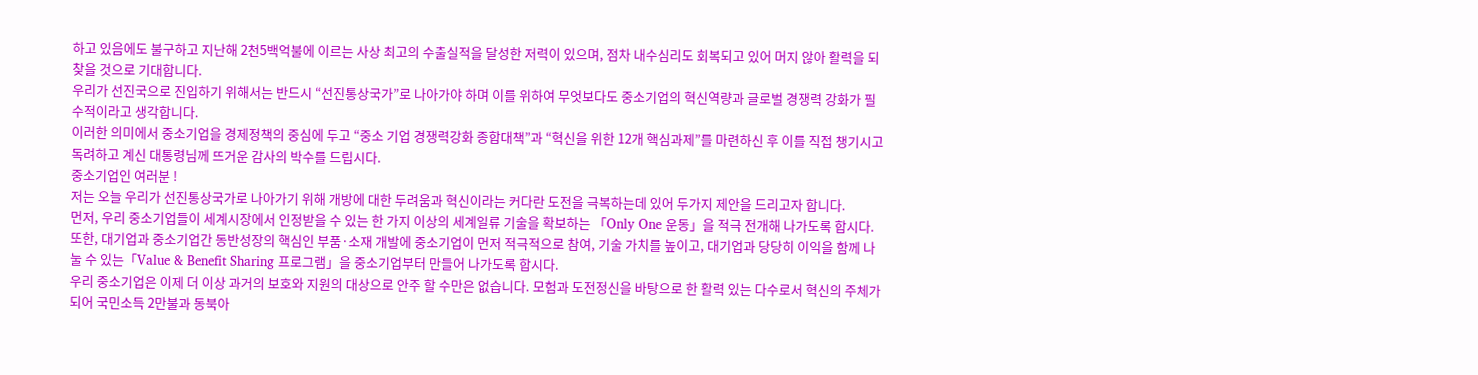하고 있음에도 불구하고 지난해 2천5백억불에 이르는 사상 최고의 수출실적을 달성한 저력이 있으며, 점차 내수심리도 회복되고 있어 머지 않아 활력을 되찾을 것으로 기대합니다.
우리가 선진국으로 진입하기 위해서는 반드시 “선진통상국가”로 나아가야 하며 이를 위하여 무엇보다도 중소기업의 혁신역량과 글로벌 경쟁력 강화가 필수적이라고 생각합니다.
이러한 의미에서 중소기업을 경제정책의 중심에 두고 “중소 기업 경쟁력강화 종합대책”과 “혁신을 위한 12개 핵심과제”를 마련하신 후 이를 직접 챙기시고 독려하고 계신 대통령님께 뜨거운 감사의 박수를 드립시다.
중소기업인 여러분 !
저는 오늘 우리가 선진통상국가로 나아가기 위해 개방에 대한 두려움과 혁신이라는 커다란 도전을 극복하는데 있어 두가지 제안을 드리고자 합니다.
먼저, 우리 중소기업들이 세계시장에서 인정받을 수 있는 한 가지 이상의 세계일류 기술을 확보하는 「Only One 운동」을 적극 전개해 나가도록 합시다.
또한, 대기업과 중소기업간 동반성장의 핵심인 부품·소재 개발에 중소기업이 먼저 적극적으로 참여, 기술 가치를 높이고, 대기업과 당당히 이익을 함께 나눌 수 있는「Value & Benefit Sharing 프로그램」을 중소기업부터 만들어 나가도록 합시다.
우리 중소기업은 이제 더 이상 과거의 보호와 지원의 대상으로 안주 할 수만은 없습니다. 모험과 도전정신을 바탕으로 한 활력 있는 다수로서 혁신의 주체가 되어 국민소득 2만불과 동북아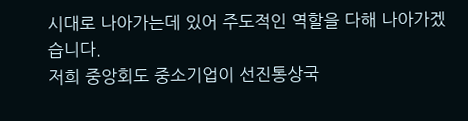시대로 나아가는데 있어 주도적인 역할을 다해 나아가겠습니다.
저희 중앙회도 중소기업이 선진통상국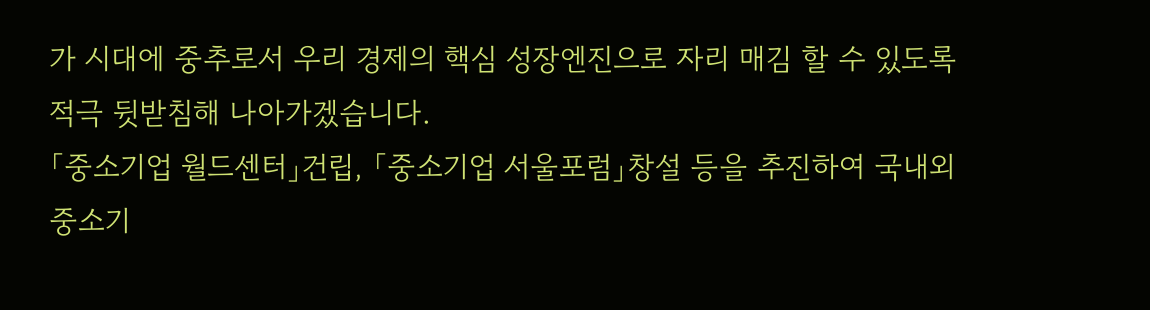가 시대에 중추로서 우리 경제의 핵심 성장엔진으로 자리 매김 할 수 있도록 적극 뒷받침해 나아가겠습니다.
「중소기업 월드센터」건립, 「중소기업 서울포럼」창설 등을 추진하여 국내외 중소기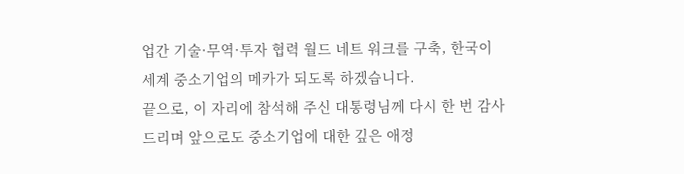업간 기술·무역·투자 협력 월드 네트 워크를 구축, 한국이 세계 중소기업의 메카가 되도록 하겠습니다.
끝으로, 이 자리에 참석해 주신 대통령님께 다시 한 번 감사드리며 앞으로도 중소기업에 대한 깊은 애정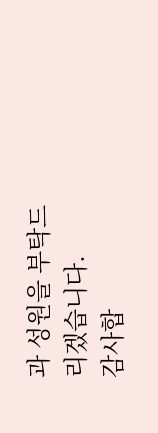과 성원을 부탁드리겠습니다.
감사합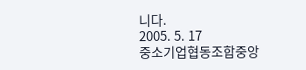니다.
2005. 5. 17
중소기업협동조합중앙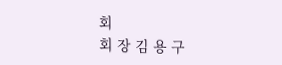회
회 장 김 용 구